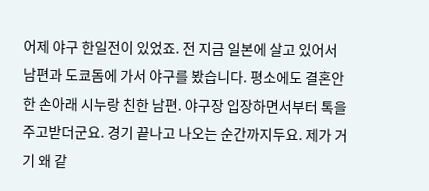어제 야구 한일전이 있었죠. 전 지금 일본에 살고 있어서 남편과 도쿄돔에 가서 야구를 봤습니다. 평소에도 결혼안한 손아래 시누랑 친한 남편. 야구장 입장하면서부터 톡을 주고받더군요. 경기 끝나고 나오는 순간까지두요. 제가 거기 왜 같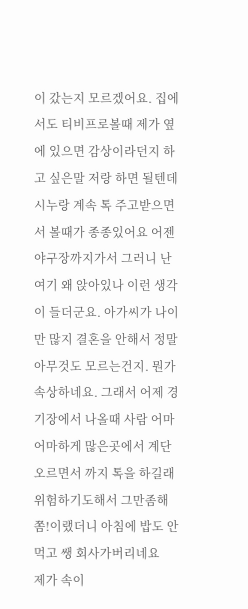이 갔는지 모르겠어요. 집에서도 티비프로볼때 제가 옆에 있으면 감상이라던지 하고 싶은말 저랑 하면 될텐데 시누랑 계속 톡 주고받으면서 볼때가 종종있어요 어젠 야구장까지가서 그러니 난 여기 왜 앉아있나 이런 생각이 들더군요. 아가씨가 나이만 많지 결혼을 안해서 정말 아무것도 모르는건지. 뭔가 속상하네요. 그래서 어제 경기장에서 나올때 사람 어마어마하게 많은곳에서 계단 오르면서 까지 톡을 하길래 위험하기도해서 그만좀해 쫌!이랬더니 아침에 밥도 안먹고 쌩 회사가버리네요
제가 속이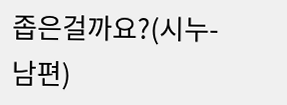좁은걸까요?(시누-남편)